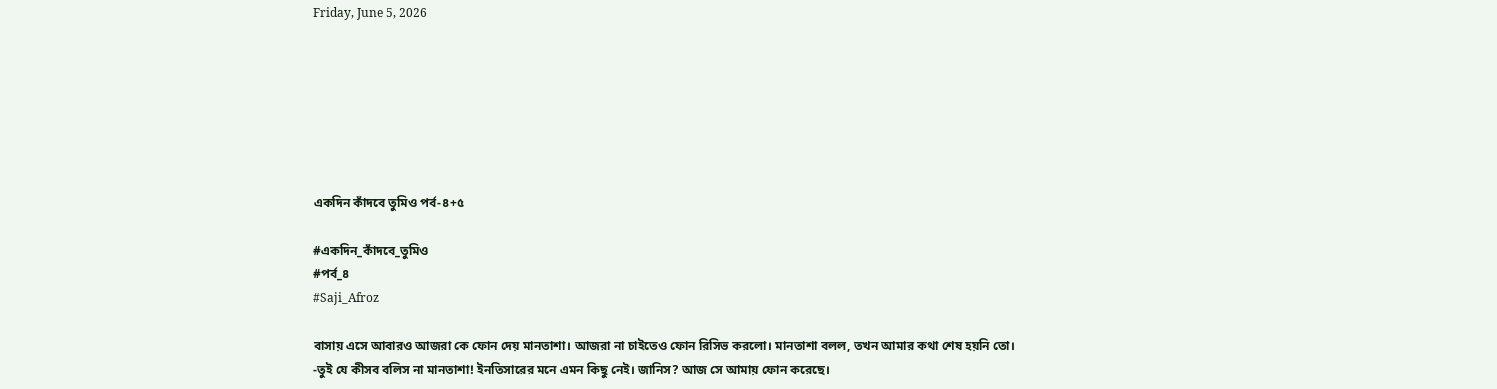Friday, June 5, 2026







একদিন কাঁদবে তুমিও পর্ব-৪+৫

#একদিন_কাঁদবে_তুমিও
#পর্ব_৪
#Saji_Afroz

বাসায় এসে আবারও আজরা কে ফোন দেয় মানতাশা। আজরা না চাইতেও ফোন রিসিভ করলো। মানতাশা বলল, তখন আমার কথা শেষ হয়নি তো।
-তুই যে কীসব বলিস না মানতাশা! ইনতিসারের মনে এমন কিছু নেই। জানিস? আজ সে আমায় ফোন করেছে।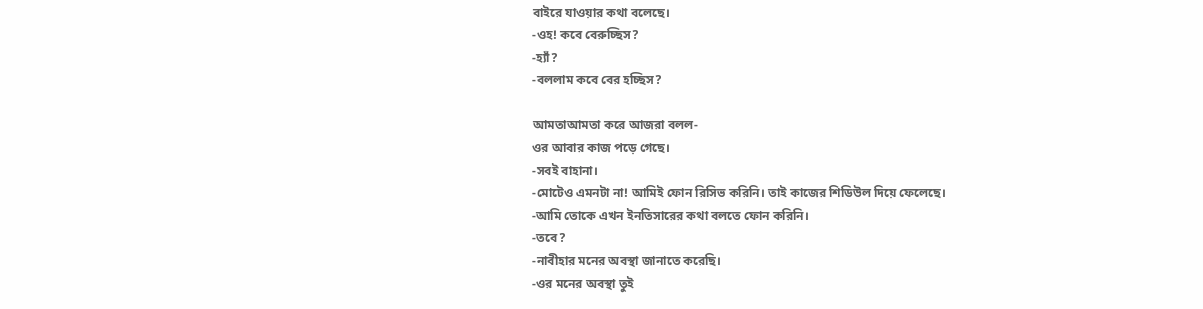বাইরে যাওয়ার কথা বলেছে।
-ওহ! কবে বেরুচ্ছিস?
-হ্যাঁ?
-বললাম কবে বের হচ্ছিস?

আমতাআমতা করে আজরা বলল-
ওর আবার কাজ পড়ে গেছে।
-সবই বাহানা।
-মোটেও এমনটা না! আমিই ফোন রিসিভ করিনি। তাই কাজের শিডিউল দিয়ে ফেলেছে।
-আমি তোকে এখন ইনতিসারের কথা বলতে ফোন করিনি।
-তবে?
-নাবীহার মনের অবস্থা জানাতে করেছি।
-ওর মনের অবস্থা তুই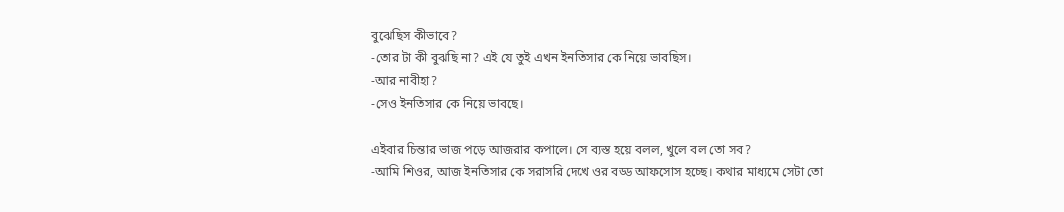বুঝেছিস কীভাবে?
-তোর টা কী বুঝছি না? এই যে তুই এখন ইনতিসার কে নিয়ে ভাবছিস।
-আর নাবীহা?
-সেও ইনতিসার কে নিয়ে ভাবছে।

এইবার চিন্তার ভাজ পড়ে আজরার কপালে। সে ব্যস্ত হয়ে বলল, খুলে বল তো সব?
-আমি শিওর, আজ ইনতিসার কে সরাসরি দেখে ওর বড্ড আফসোস হচ্ছে। কথার মাধ্যমে সেটা তো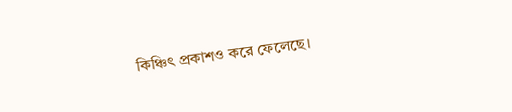কিঞ্চিৎ প্রকাশও করে ফেলেছে।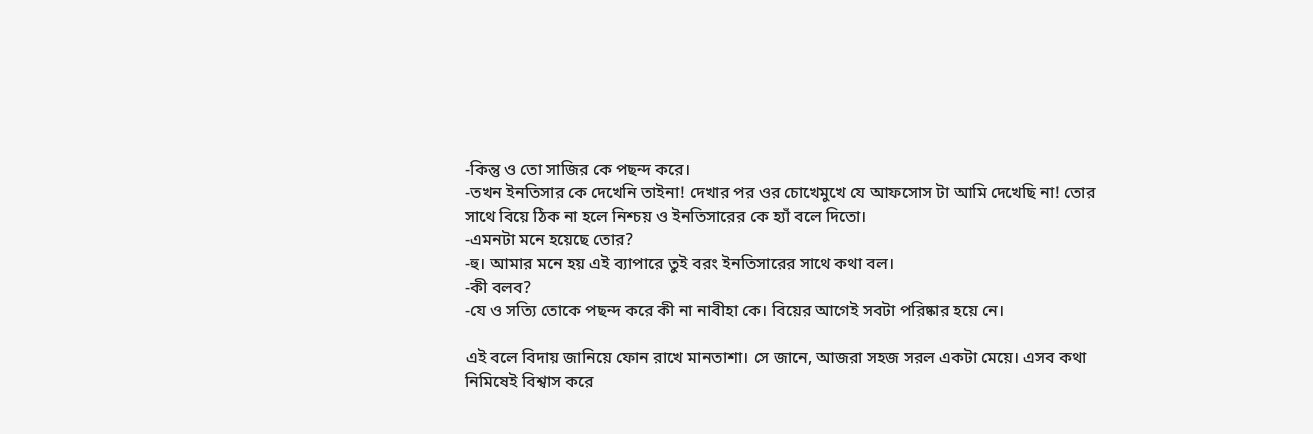-কিন্তু ও তো সাজির কে পছন্দ করে।
-তখন ইনতিসার কে দেখেনি তাইনা! দেখার পর ওর চোখেমুখে যে আফসোস টা আমি দেখেছি না! তোর সাথে বিয়ে ঠিক না হলে নিশ্চয় ও ইনতিসারের কে হ্যাঁ বলে দিতো।
-এমনটা মনে হয়েছে তোর?
-হু। আমার মনে হয় এই ব্যাপারে তুই বরং ইনতিসারের সাথে কথা বল।
-কী বলব?
-যে ও সত্যি তোকে পছন্দ করে কী না নাবীহা কে। বিয়ের আগেই সবটা পরিষ্কার হয়ে নে।

এই বলে বিদায় জানিয়ে ফোন রাখে মানতাশা। সে জানে, আজরা সহজ সরল একটা মেয়ে। এসব কথা নিমিষেই বিশ্বাস করে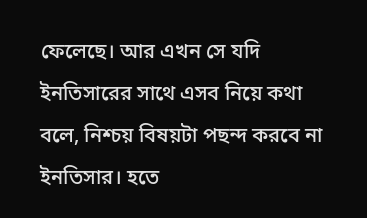ফেলেছে। আর এখন সে যদি ইনতিসারের সাথে এসব নিয়ে কথা বলে, নিশ্চয় বিষয়টা পছন্দ করবে না ইনতিসার। হতে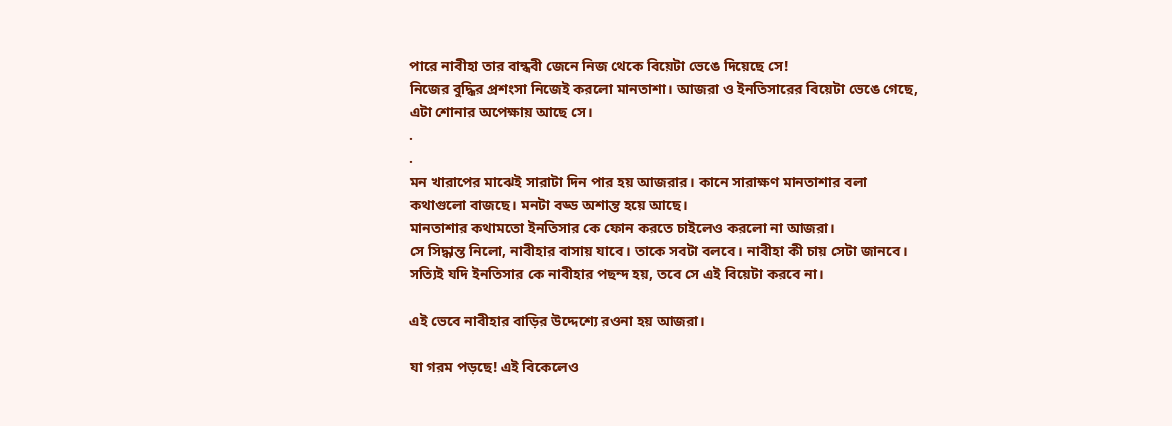পারে নাবীহা তার বান্ধবী জেনে নিজ থেকে বিয়েটা ভেঙে দিয়েছে সে!
নিজের বুদ্ধির প্রশংসা নিজেই করলো মানতাশা। আজরা ও ইনতিসারের বিয়েটা ভেঙে গেছে, এটা শোনার অপেক্ষায় আছে সে।
.
.
মন খারাপের মাঝেই সারাটা দিন পার হয় আজরার। কানে সারাক্ষণ মানতাশার বলা কথাগুলো বাজছে। মনটা বড্ড অশান্ত হয়ে আছে।
মানতাশার কথামতো ইনতিসার কে ফোন করতে চাইলেও করলো না আজরা।
সে সিদ্ধান্ত নিলো, নাবীহার বাসায় যাবে। তাকে সবটা বলবে। নাবীহা কী চায় সেটা জানবে। সত্যিই যদি ইনতিসার কে নাবীহার পছন্দ হয়, তবে সে এই বিয়েটা করবে না।

এই ভেবে নাবীহার বাড়ির উদ্দেশ্যে রওনা হয় আজরা।

যা গরম পড়ছে! এই বিকেলেও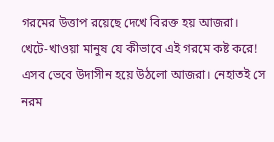গরমের উত্তাপ রয়েছে দেখে বিরক্ত হয় আজরা। খেটে-খাওয়া মানুষ যে কীভাবে এই গরমে কষ্ট করে! এসব ভেবে উদাসীন হয়ে উঠলো আজরা। নেহাতই সে নরম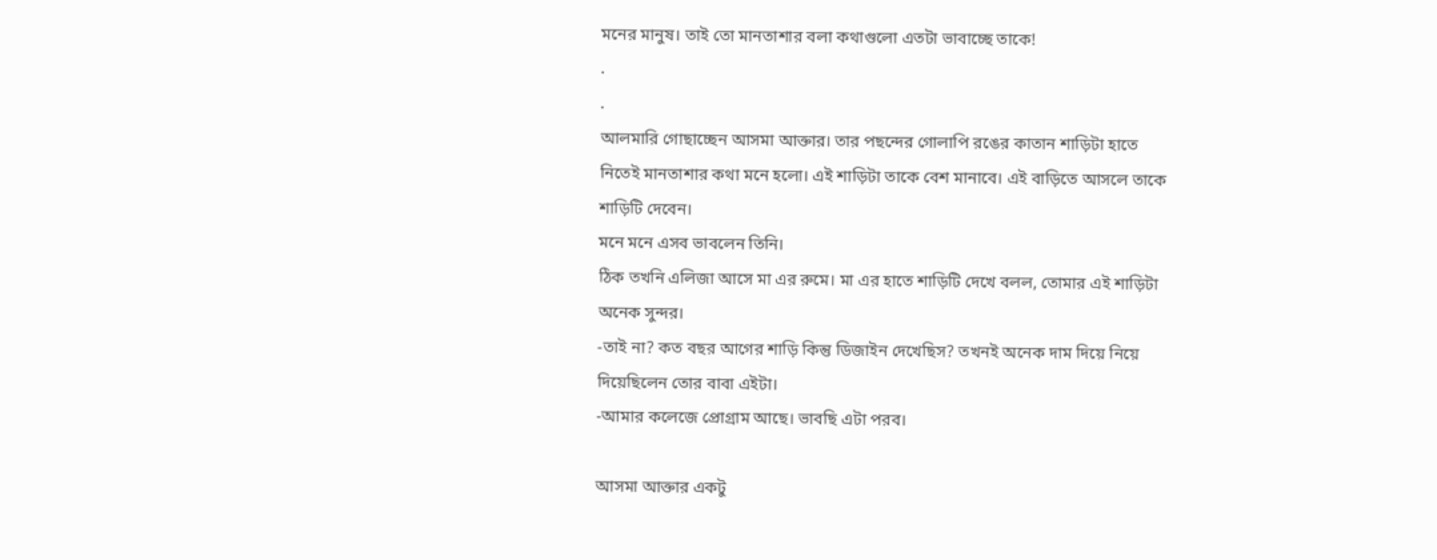মনের মানুষ। তাই তো মানতাশার বলা কথাগুলো এতটা ভাবাচ্ছে তাকে!
.
.
আলমারি গোছাচ্ছেন আসমা আক্তার। তার পছন্দের গোলাপি রঙের কাতান শাড়িটা হাতে নিতেই মানতাশার কথা মনে হলো। এই শাড়িটা তাকে বেশ মানাবে। এই বাড়িতে আসলে তাকে শাড়িটি দেবেন।
মনে মনে এসব ভাবলেন তিনি।
ঠিক তখনি এলিজা আসে মা এর রুমে। মা এর হাতে শাড়িটি দেখে বলল, তোমার এই শাড়িটা অনেক সুন্দর।
-তাই না? কত বছর আগের শাড়ি কিন্তু ডিজাইন দেখেছিস? তখনই অনেক দাম দিয়ে নিয়ে দিয়েছিলেন তোর বাবা এইটা।
-আমার কলেজে প্রোগ্রাম আছে। ভাবছি এটা পরব।

আসমা আক্তার একটু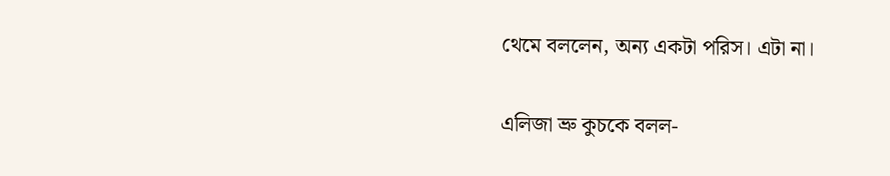থেমে বললেন, অন্য একটা পরিস। এটা না।

এলিজা ভ্রু কুচকে বলল-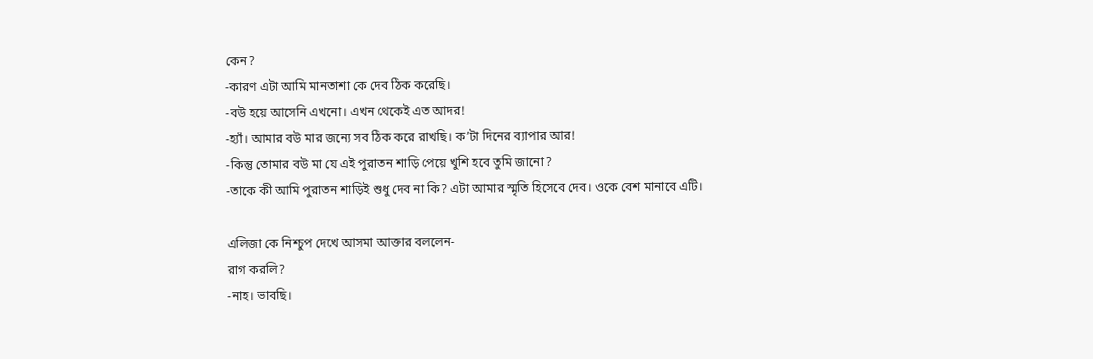কেন?
-কারণ এটা আমি মানতাশা কে দেব ঠিক করেছি।
-বউ হয়ে আসেনি এখনো। এখন থেকেই এত আদর!
-হ্যাঁ। আমার বউ মার জন্যে সব ঠিক করে রাখছি। ক’টা দিনের ব্যাপার আর!
-কিন্তু তোমার বউ মা যে এই পুরাতন শাড়ি পেয়ে খুশি হবে তুমি জানো?
-তাকে কী আমি পুরাতন শাড়িই শুধু দেব না কি? এটা আমার স্মৃতি হিসেবে দেব। ওকে বেশ মানাবে এটি।

এলিজা কে নিশ্চুপ দেখে আসমা আক্তার বললেন-
রাগ করলি?
-নাহ। ভাবছি।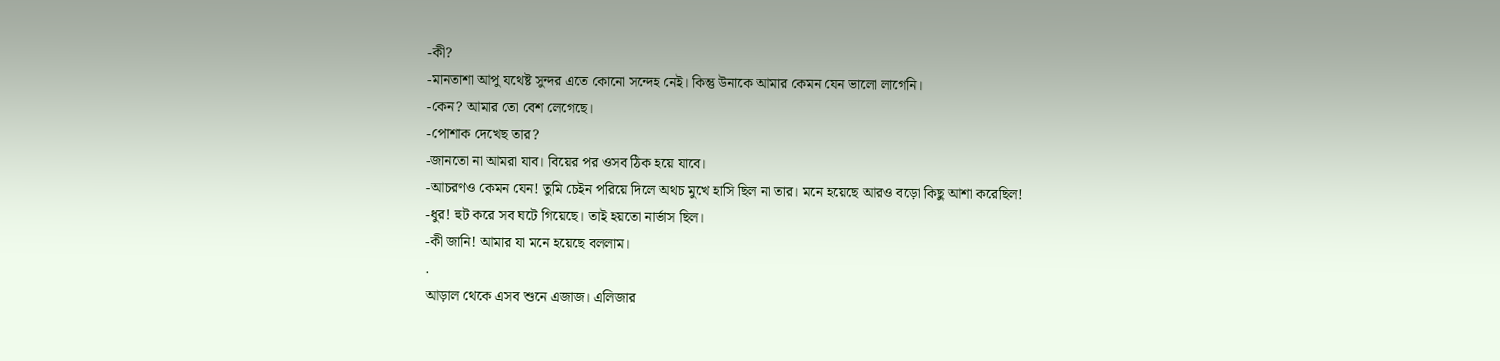-কী?
-মানতাশা আপু যথেষ্ট সুন্দর এতে কোনো সন্দেহ নেই। কিন্তু উনাকে আমার কেমন যেন ভালো লাগেনি।
-কেন? আমার তো বেশ লেগেছে।
-পোশাক দেখেছ তার?
-জানতো না আমরা যাব। বিয়ের পর ওসব ঠিক হয়ে যাবে।
-আচরণও কেমন যেন! তুমি চেইন পরিয়ে দিলে অথচ মুখে হাসি ছিল না তার। মনে হয়েছে আরও বড়ো কিছু আশা করেছিল!
-ধুর! হুট করে সব ঘটে গিয়েছে। তাই হয়তো নার্ভাস ছিল।
-কী জানি! আমার যা মনে হয়েছে বললাম।
.
আড়াল থেকে এসব শুনে এজাজ। এলিজার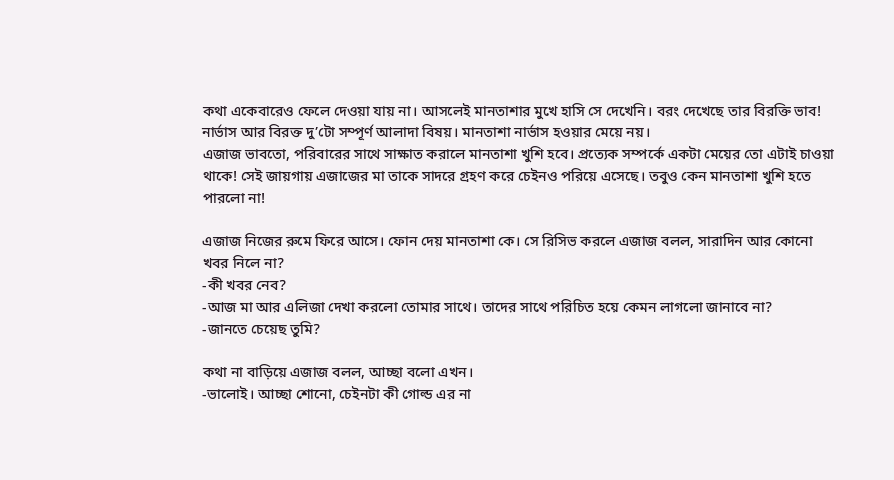কথা একেবারেও ফেলে দেওয়া যায় না। আসলেই মানতাশার মুখে হাসি সে দেখেনি। বরং দেখেছে তার বিরক্তি ভাব! নার্ভাস আর বিরক্ত দু’টো সম্পূর্ণ আলাদা বিষয়। মানতাশা নার্ভাস হওয়ার মেয়ে নয়।
এজাজ ভাবতো, পরিবারের সাথে সাক্ষাত করালে মানতাশা খুশি হবে। প্রত্যেক সম্পর্কে একটা মেয়ের তো এটাই চাওয়া থাকে! সেই জায়গায় এজাজের মা তাকে সাদরে গ্রহণ করে চেইনও পরিয়ে এসেছে। তবুও কেন মানতাশা খুশি হতে পারলো না!

এজাজ নিজের রুমে ফিরে আসে। ফোন দেয় মানতাশা কে। সে রিসিভ করলে এজাজ বলল, সারাদিন আর কোনো খবর নিলে না?
-কী খবর নেব?
-আজ মা আর এলিজা দেখা করলো তোমার সাথে। তাদের সাথে পরিচিত হয়ে কেমন লাগলো জানাবে না?
-জানতে চেয়েছ তুমি?

কথা না বাড়িয়ে এজাজ বলল, আচ্ছা বলো এখন।
-ভালোই। আচ্ছা শোনো, চেইনটা কী গোল্ড এর না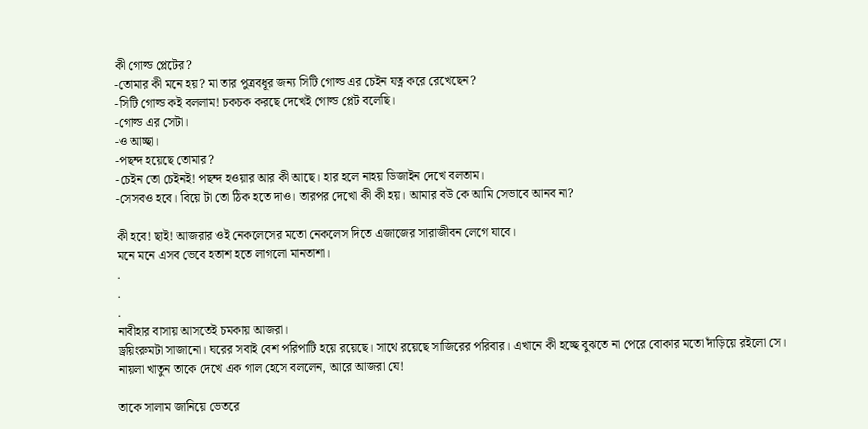কী গোল্ড প্লেটের?
-তোমার কী মনে হয়? মা তার পুত্রবধূর জন্য সিটি গোল্ড এর চেইন যত্ন করে রেখেছেন?
-সিটি গোল্ড কই বললাম! চকচক করছে দেখেই গোল্ড প্লেট বলেছি।
-গোল্ড এর সেটা।
-ও আচ্ছা।
-পছন্দ হয়েছে তোমার?
-চেইন তো চেইনই! পছন্দ হওয়ার আর কী আছে। হার হলে নাহয় ডিজাইন দেখে বলতাম।
-সেসবও হবে। বিয়ে টা তো ঠিক হতে দাও। তারপর দেখো কী কী হয়। আমার বউ কে আমি সেভাবে আনব না?

কী হবে! ছাই! আজরার ওই নেকলেসের মতো নেকলেস দিতে এজাজের সারাজীবন লেগে যাবে।
মনে মনে এসব ভেবে হতাশ হতে লাগলো মানতাশা।
.
.
.
নাবীহার বাসায় আসতেই চমকায় আজরা।
ড্রয়িংরুমটা সাজানো। ঘরের সবাই বেশ পরিপাটি হয়ে রয়েছে। সাথে রয়েছে সাজিরের পরিবার। এখানে কী হচ্ছে বুঝতে না পেরে বোকার মতো দাঁড়িয়ে রইলো সে।
নায়লা খাতুন তাকে দেখে এক গাল হেসে বললেন, আরে আজরা যে!

তাকে সালাম জানিয়ে ভেতরে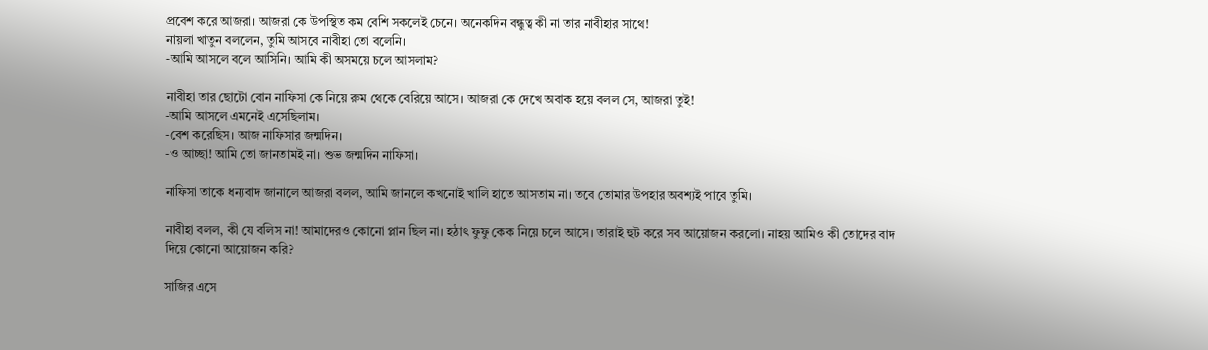প্রবেশ করে আজরা। আজরা কে উপস্থিত কম বেশি সকলেই চেনে। অনেকদিন বন্ধুত্ব কী না তার নাবীহার সাথে!
নায়লা খাতুন বললেন, তুমি আসবে নাবীহা তো বলেনি।
-আমি আসলে বলে আসিনি। আমি কী অসময়ে চলে আসলাম?

নাবীহা তার ছোটো বোন নাফিসা কে নিয়ে রুম থেকে বেরিয়ে আসে। আজরা কে দেখে অবাক হয়ে বলল সে, আজরা তুই!
-আমি আসলে এমনেই এসেছিলাম।
-বেশ করেছিস। আজ নাফিসার জন্মদিন।
-ও আচ্ছা! আমি তো জানতামই না। শুভ জন্মদিন নাফিসা।

নাফিসা তাকে ধন্যবাদ জানালে আজরা বলল, আমি জানলে কখনোই খালি হাতে আসতাম না। তবে তোমার উপহার অবশ্যই পাবে তুমি।

নাবীহা বলল, কী যে বলিস না! আমাদেরও কোনো প্লান ছিল না। হঠাৎ ফুফু কেক নিয়ে চলে আসে। তারাই হুট করে সব আয়োজন করলো। নাহয় আমিও কী তোদের বাদ দিয়ে কোনো আয়োজন করি?

সাজির এসে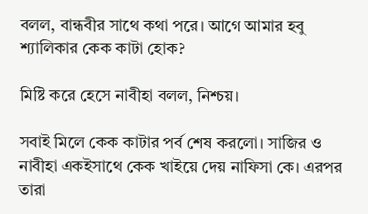বলল, বান্ধবীর সাথে কথা পরে। আগে আমার হবু শ্যালিকার কেক কাটা হোক?

মিষ্টি করে হেসে নাবীহা বলল, নিশ্চয়।

সবাই মিলে কেক কাটার পর্ব শেষ করলো। সাজির ও নাবীহা একইসাথে কেক খাইয়ে দেয় নাফিসা কে। এরপর তারা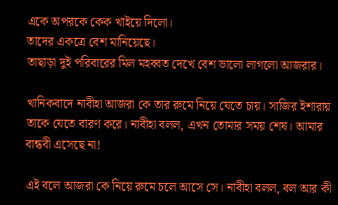একে অপরকে কেক খাইয়ে দিলো।
তাদের একত্রে বেশ মানিয়েছে।
তাছাড়া দুই পরিবারের মিল মহব্বত দেখে বেশ ভালো লাগলো আজরার।

খানিকবাদে নাবীহা আজরা কে তার রুমে নিয়ে যেতে চায়। সাজির ইশারায় তাকে যেতে বারণ করে। নাবীহা বলল, এখন তোমার সময় শেষ। আমার বান্ধবী এসেছে না!

এই বলে আজরা কে নিয়ে রুমে চলে আসে সে। নাবীহা বলল, বল আর কী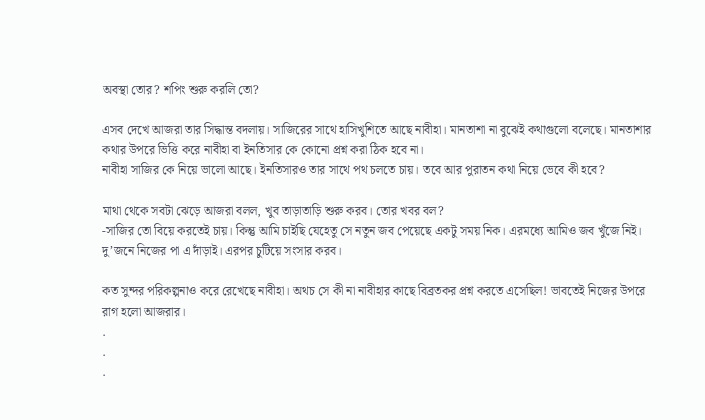অবস্থা তোর? শপিং শুরু করলি তো?

এসব দেখে আজরা তার সিদ্ধান্ত বদলায়। সাজিরের সাথে হাসিখুশিতে আছে নাবীহা। মানতাশা না বুঝেই কথাগুলো বলেছে। মানতাশার কথার উপরে ভিত্তি করে নাবীহা বা ইনতিসার কে কোনো প্রশ্ন করা ঠিক হবে না।
নাবীহা সাজির কে নিয়ে ভালো আছে। ইনতিসারও তার সাথে পথ চলতে চায়। তবে আর পুরাতন কথা নিয়ে ভেবে কী হবে?

মাথা থেকে সবটা ঝেড়ে আজরা বলল, খুব তাড়াতাড়ি শুরু করব। তোর খবর বল?
-সাজির তো বিয়ে করতেই চায়। কিন্তু আমি চাইছি যেহেতু সে নতুন জব পেয়েছে একটু সময় নিক। এরমধ্যে আমিও জব খুঁজে নিই।
দু’জনে নিজের পা এ দাঁড়াই। এরপর চুটিয়ে সংসার করব।

কত সুন্দর পরিকল্পনাও করে রেখেছে নাবীহা। অথচ সে কী না নাবীহার কাছে বিব্রতকর প্রশ্ন করতে এসেছিল! ভাবতেই নিজের উপরে রাগ হলো আজরার।
.
.
.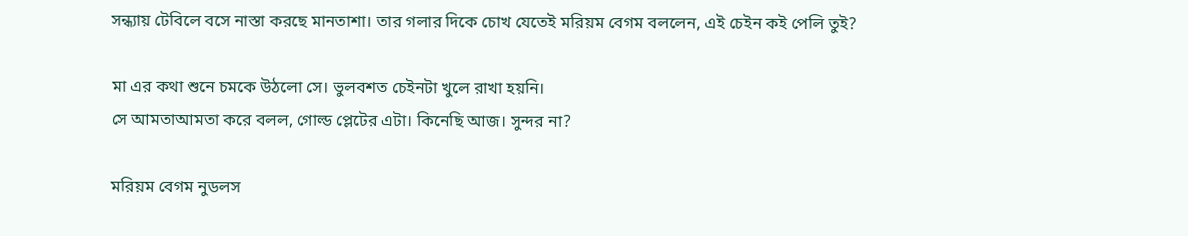সন্ধ্যায় টেবিলে বসে নাস্তা করছে মানতাশা। তার গলার দিকে চোখ যেতেই মরিয়ম বেগম বললেন, এই চেইন কই পেলি তুই?

মা এর কথা শুনে চমকে উঠলো সে। ভুলবশত চেইনটা খুলে রাখা হয়নি।
সে আমতাআমতা করে বলল, গোল্ড প্লেটের এটা। কিনেছি আজ। সুন্দর না?

মরিয়ম বেগম নুডলস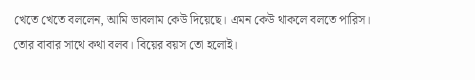খেতে খেতে বললেন, আমি ভাবলাম কেউ দিয়েছে। এমন কেউ থাকলে বলতে পারিস। তোর বাবার সাথে কথা বলব। বিয়ের বয়স তো হলোই।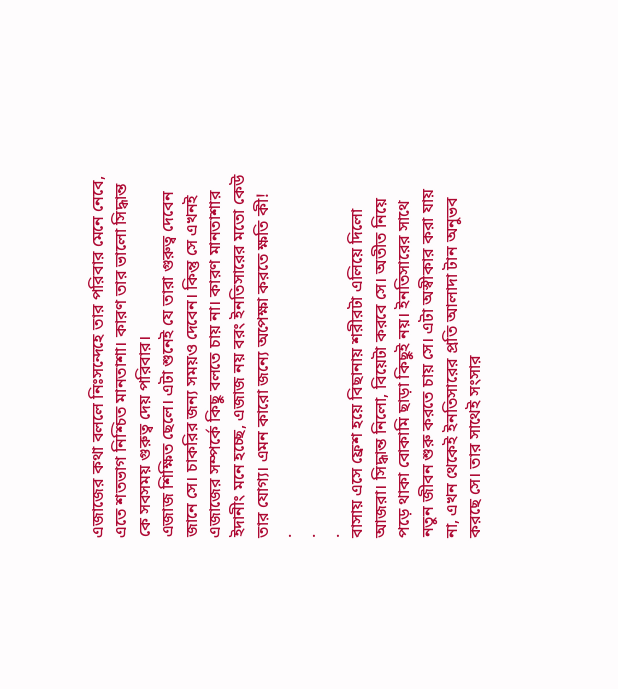এজাজের কথা বললে নিঃসন্দেহে তার পরিবার মেনে নেবে, এতে শতভাগ নিশ্চিত মানতাশা। কারণ তার ভালো সিদ্ধান্ত কে সবসময় গুরুত্ব দেয় পরিবার।
এজাজ শিক্ষিত ছেলে। এটা শুনেই যে তারা গুরুত্ব দেবেন জানে সে। চাকরির জন্য সময়ও দেবেন। কিন্তু সে এখনই এজাজের সম্পর্কে কিছু বলতে চায় না। কারণ মানতাশার ইদানীং মনে হচ্ছে, এজাজ নয় বরং ইনতিসারের মতো কেউ তার যোগ্য। এমন কারো জন্যে অপেক্ষা করতে ক্ষতি কী!
.
.
.
বাসায় এসে ফ্রেশ হয়ে বিছানায় শরীরটা এলিয়ে দিলো আজরা। সিদ্ধান্ত নিলো, বিয়েটা করবে সে। অতীত নিয়ে পড়ে থাকা বোকামি ছাড়া কিছুই নয়। ইনতিসারের সাথে নতুন জীবন শুরু করতে চায় সে। এটা অস্বীকার করা যায় না, এখন থেকেই ইনতিসারের প্রতি আলাদা টান অনুভব করছে সে। তার সাথেই সংসার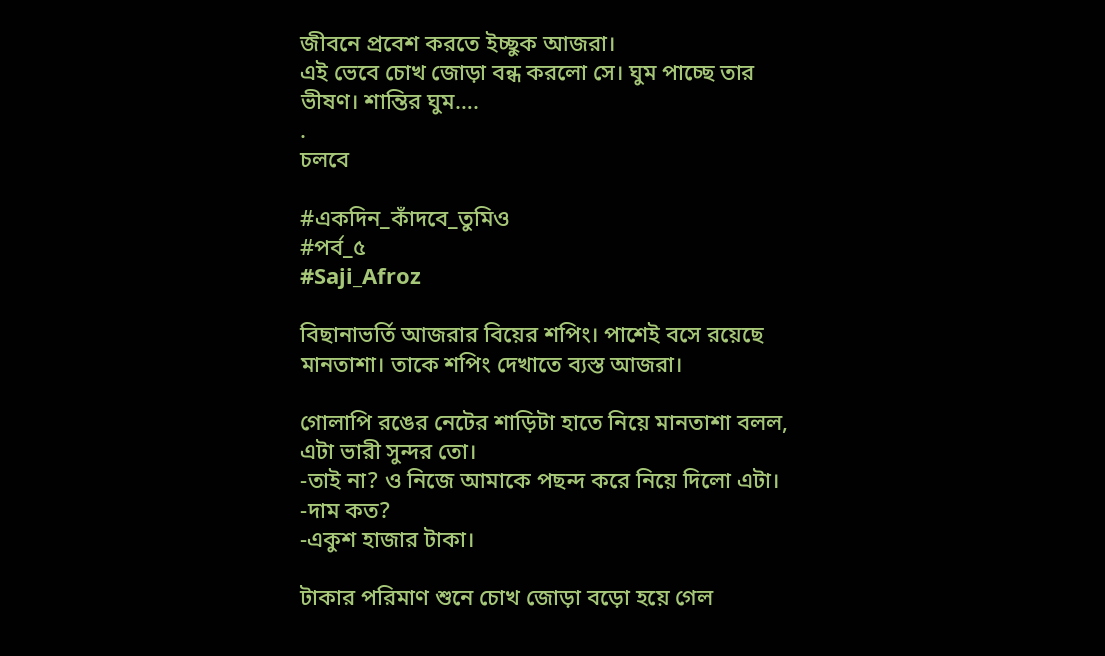জীবনে প্রবেশ করতে ইচ্ছুক আজরা।
এই ভেবে চোখ জোড়া বন্ধ করলো সে। ঘুম পাচ্ছে তার ভীষণ। শান্তির ঘুম….
.
চলবে

#একদিন_কাঁদবে_তুমিও
#পর্ব_৫
#Saji_Afroz

বিছানাভর্তি আজরার বিয়ের শপিং। পাশেই বসে রয়েছে মানতাশা। তাকে শপিং দেখাতে ব্যস্ত আজরা।

গোলাপি রঙের নেটের শাড়িটা হাতে নিয়ে মানতাশা বলল, এটা ভারী সুন্দর তো।
-তাই না? ও নিজে আমাকে পছন্দ করে নিয়ে দিলো এটা।
-দাম কত?
-একুশ হাজার টাকা।

টাকার পরিমাণ শুনে চোখ জোড়া বড়ো হয়ে গেল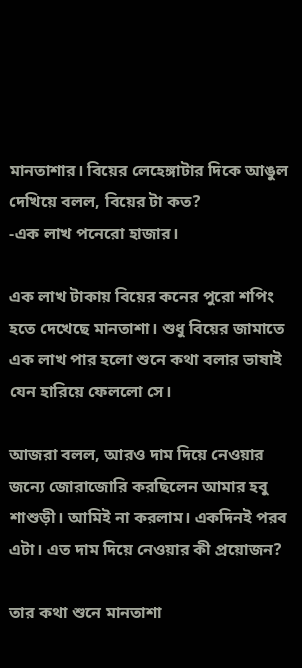মানতাশার। বিয়ের লেহেঙ্গাটার দিকে আঙুল দেখিয়ে বলল, বিয়ের টা কত?
-এক লাখ পনেরো হাজার।

এক লাখ টাকায় বিয়ের কনের পুরো শপিং হতে দেখেছে মানতাশা। শুধু বিয়ের জামাতে এক লাখ পার হলো শুনে কথা বলার ভাষাই যেন হারিয়ে ফেললো সে।

আজরা বলল, আরও দাম দিয়ে নেওয়ার জন্যে জোরাজোরি করছিলেন আমার হবু শাশুড়ী। আমিই না করলাম। একদিনই পরব এটা। এত দাম দিয়ে নেওয়ার কী প্রয়োজন?

তার কথা শুনে মানতাশা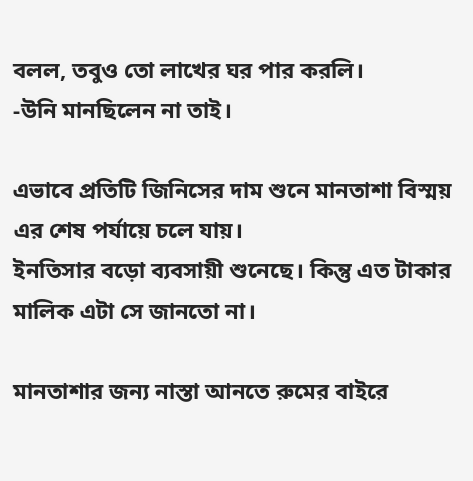বলল, তবুও তো লাখের ঘর পার করলি।
-উনি মানছিলেন না তাই।

এভাবে প্রতিটি জিনিসের দাম শুনে মানতাশা বিস্ময় এর শেষ পর্যায়ে চলে যায়।
ইনতিসার বড়ো ব্যবসায়ী শুনেছে। কিন্তু এত টাকার মালিক এটা সে জানতো না।

মানতাশার জন্য নাস্তা আনতে রুমের বাইরে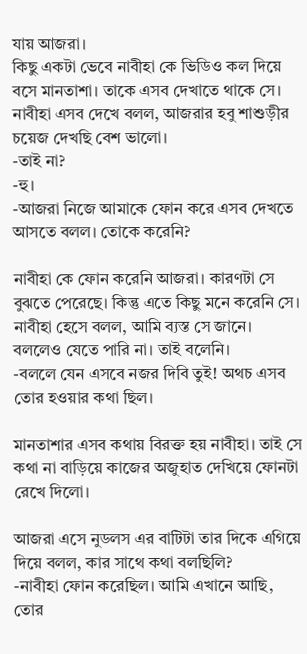যায় আজরা।
কিছু একটা ভেবে নাবীহা কে ভিডিও কল দিয়ে বসে মানতাশা। তাকে এসব দেখাতে থাকে সে। নাবীহা এসব দেখে বলল, আজরার হবু শাশুড়ীর চয়েজ দেখছি বেশ ভালো।
-তাই না?
-হু।
-আজরা নিজে আমাকে ফোন করে এসব দেখতে আসতে বলল। তোকে করেনি?

নাবীহা কে ফোন করেনি আজরা। কারণটা সে বুঝতে পেরেছে। কিন্তু এতে কিছু মনে করেনি সে। নাবীহা হেসে বলল, আমি ব্যস্ত সে জানে। বললেও যেতে পারি না। তাই বলেনি।
-বললে যেন এসবে নজর দিবি তুই! অথচ এসব তোর হওয়ার কথা ছিল।

মানতাশার এসব কথায় বিরক্ত হয় নাবীহা। তাই সে কথা না বাড়িয়ে কাজের অজুহাত দেখিয়ে ফোনটা রেখে দিলো।

আজরা এসে নুডলস এর বাটিটা তার দিকে এগিয়ে দিয়ে বলল, কার সাথে কথা বলছিলি?
-নাবীহা ফোন করেছিল। আমি এখানে আছি, তোর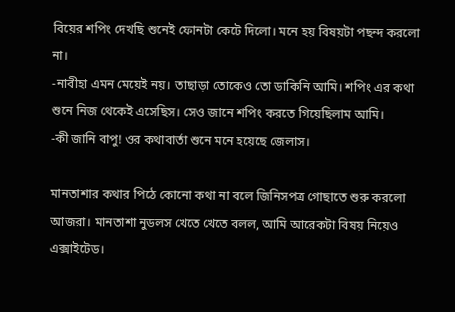বিয়ের শপিং দেখছি শুনেই ফোনটা কেটে দিলো। মনে হয় বিষয়টা পছন্দ করলো না।
-নাবীহা এমন মেয়েই নয়। তাছাড়া তোকেও তো ডাকিনি আমি। শপিং এর কথা শুনে নিজ থেকেই এসেছিস। সেও জানে শপিং করতে গিয়েছিলাম আমি।
-কী জানি বাপু! ওর কথাবার্তা শুনে মনে হয়েছে জেলাস।

মানতাশার কথার পিঠে কোনো কথা না বলে জিনিসপত্র গোছাতে শুরু করলো আজরা। মানতাশা নুডলস খেতে খেতে বলল, আমি আরেকটা বিষয় নিয়েও এক্সাইটেড।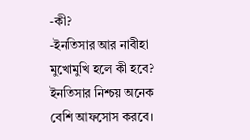-কী?
-ইনতিসার আর নাবীহা মুখোমুখি হলে কী হবে? ইনতিসার নিশ্চয় অনেক বেশি আফসোস করবে।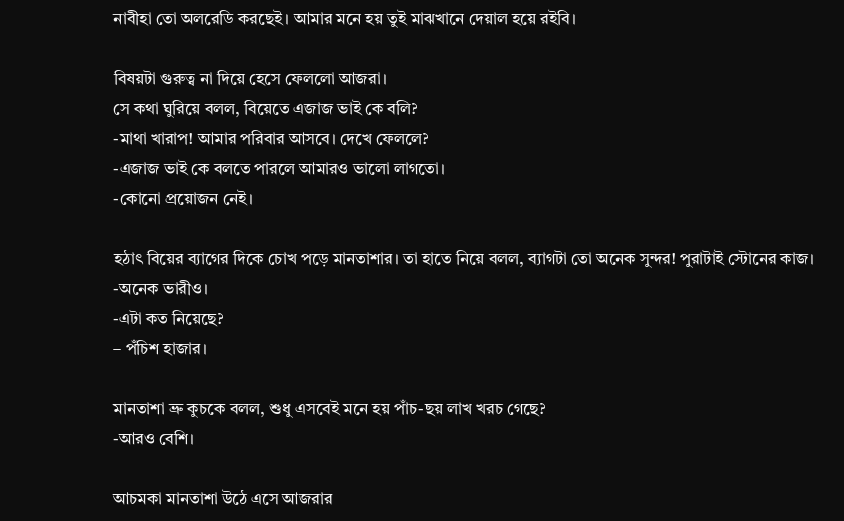নাবীহা তো অলরেডি করছেই। আমার মনে হয় তুই মাঝখানে দেয়াল হয়ে রইবি।

বিষয়টা গুরুত্ব না দিয়ে হেসে ফেললো আজরা।
সে কথা ঘুরিয়ে বলল, বিয়েতে এজাজ ভাই কে বলি?
-মাথা খারাপ! আমার পরিবার আসবে। দেখে ফেললে?
-এজাজ ভাই কে বলতে পারলে আমারও ভালো লাগতো।
-কোনো প্রয়োজন নেই।

হঠাৎ বিয়ের ব্যাগের দিকে চোখ পড়ে মানতাশার। তা হাতে নিয়ে বলল, ব্যাগটা তো অনেক সুন্দর! পুরাটাই স্টোনের কাজ।
-অনেক ভারীও।
-এটা কত নিয়েছে?
– পঁচিশ হাজার।

মানতাশা ভ্রু কুচকে বলল, শুধু এসবেই মনে হয় পাঁচ-ছয় লাখ খরচ গেছে?
-আরও বেশি।

আচমকা মানতাশা উঠে এসে আজরার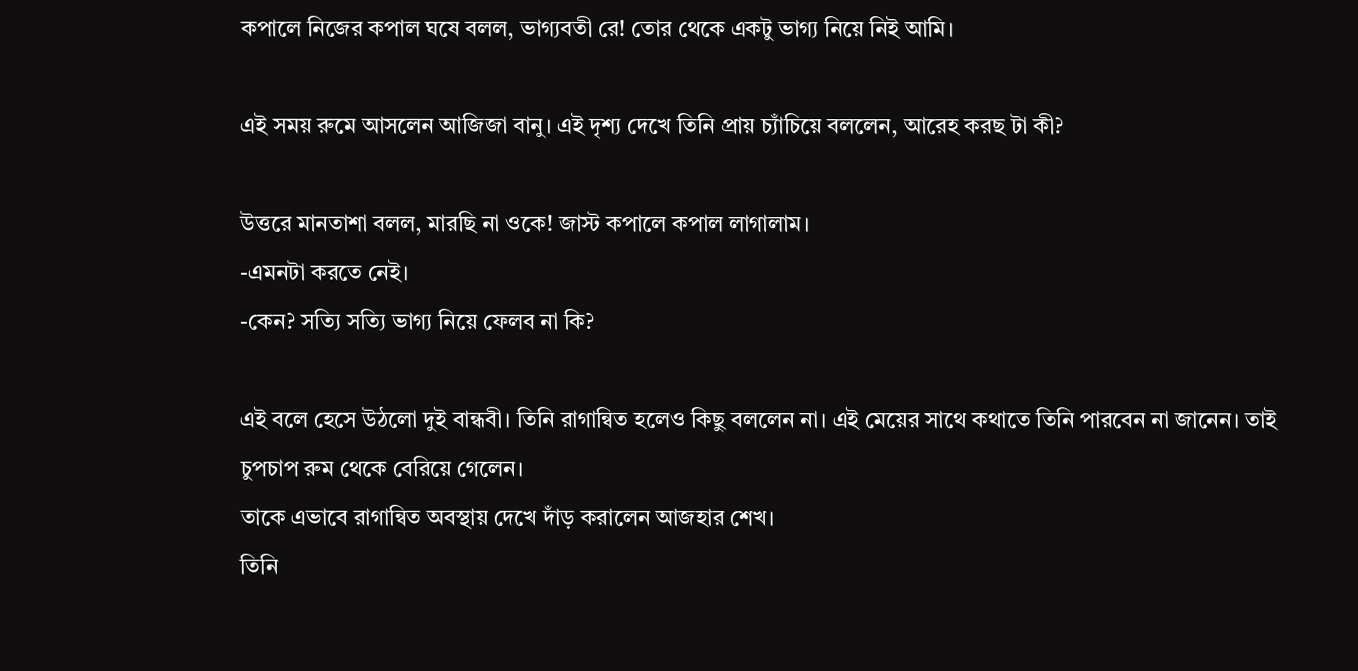কপালে নিজের কপাল ঘষে বলল, ভাগ্যবতী রে! তোর থেকে একটু ভাগ্য নিয়ে নিই আমি।

এই সময় রুমে আসলেন আজিজা বানু। এই দৃশ্য দেখে তিনি প্রায় চ্যাঁচিয়ে বললেন, আরেহ করছ টা কী?

উত্তরে মানতাশা বলল, মারছি না ওকে! জাস্ট কপালে কপাল লাগালাম।
-এমনটা করতে নেই।
-কেন? সত্যি সত্যি ভাগ্য নিয়ে ফেলব না কি?

এই বলে হেসে উঠলো দুই বান্ধবী। তিনি রাগান্বিত হলেও কিছু বললেন না। এই মেয়ের সাথে কথাতে তিনি পারবেন না জানেন। তাই চুপচাপ রুম থেকে বেরিয়ে গেলেন।
তাকে এভাবে রাগান্বিত অবস্থায় দেখে দাঁড় করালেন আজহার শেখ।
তিনি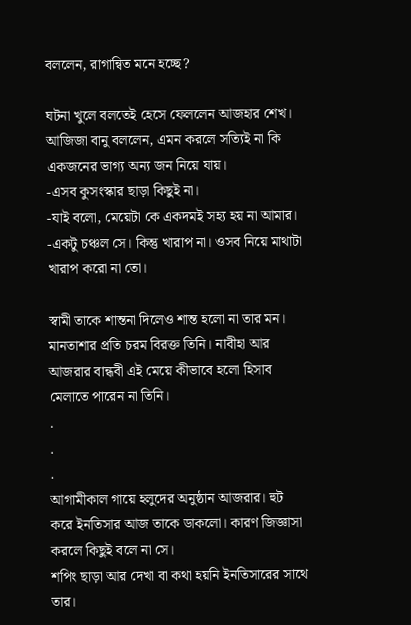বললেন, রাগান্বিত মনে হচ্ছে?

ঘটনা খুলে বলতেই হেসে ফেললেন আজহার শেখ। আজিজা বানু বললেন, এমন করলে সত্যিই না কি একজনের ভাগ্য অন্য জন নিয়ে যায়।
-এসব কুসংস্কার ছাড়া কিছুই না।
-যাই বলো, মেয়েটা কে একদমই সহ্য হয় না আমার।
-একটু চঞ্চল সে। কিন্তু খারাপ না। ওসব নিয়ে মাথাটা খারাপ করো না তো।

স্বামী তাকে শান্তনা দিলেও শান্ত হলো না তার মন। মানতাশার প্রতি চরম বিরক্ত তিনি। নাবীহা আর আজরার বান্ধবী এই মেয়ে কীভাবে হলো হিসাব মেলাতে পারেন না তিনি।
.
.
.
আগামীকাল গায়ে হলুদের অনুষ্ঠান আজরার। হুট করে ইনতিসার আজ তাকে ডাকলো। কারণ জিজ্ঞাসা করলে কিছুই বলে না সে।
শপিং ছাড়া আর দেখা বা কথা হয়নি ইনতিসারের সাথে তার।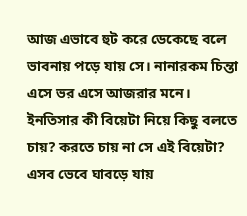আজ এভাবে হুট করে ডেকেছে বলে ভাবনায় পড়ে যায় সে। নানারকম চিন্তা এসে ভর এসে আজরার মনে।
ইনতিসার কী বিয়েটা নিয়ে কিছু বলতে চায়? করতে চায় না সে এই বিয়েটা?
এসব ভেবে ঘাবড়ে যায়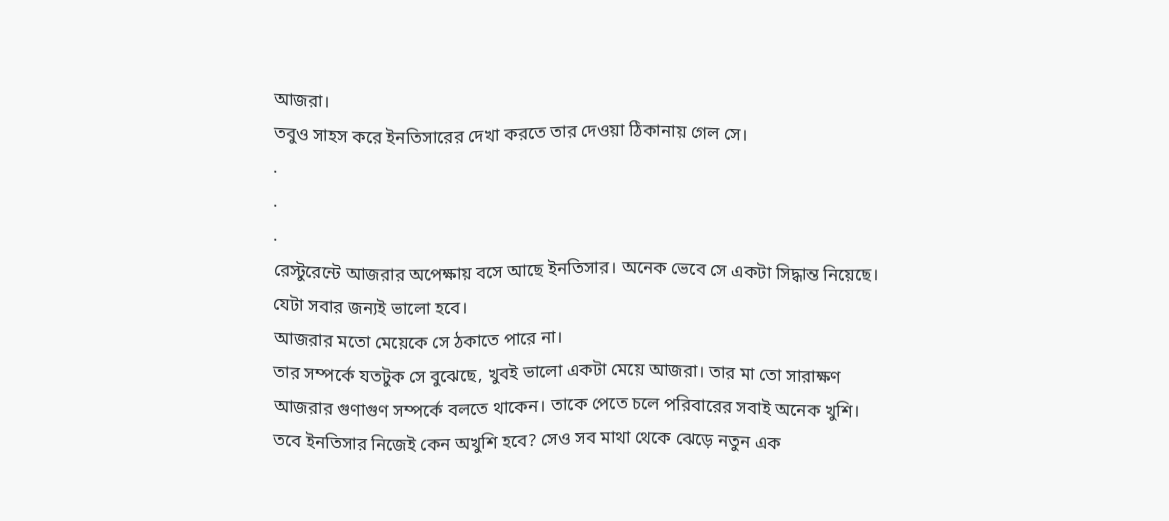আজরা।
তবুও সাহস করে ইনতিসারের দেখা করতে তার দেওয়া ঠিকানায় গেল সে।
.
.
.
রেস্টুরেন্টে আজরার অপেক্ষায় বসে আছে ইনতিসার। অনেক ভেবে সে একটা সিদ্ধান্ত নিয়েছে। যেটা সবার জন্যই ভালো হবে।
আজরার মতো মেয়েকে সে ঠকাতে পারে না।
তার সম্পর্কে যতটুক সে বুঝেছে, খুবই ভালো একটা মেয়ে আজরা। তার মা তো সারাক্ষণ আজরার গুণাগুণ সম্পর্কে বলতে থাকেন। তাকে পেতে চলে পরিবারের সবাই অনেক খুশি। তবে ইনতিসার নিজেই কেন অখুশি হবে? সেও সব মাথা থেকে ঝেড়ে নতুন এক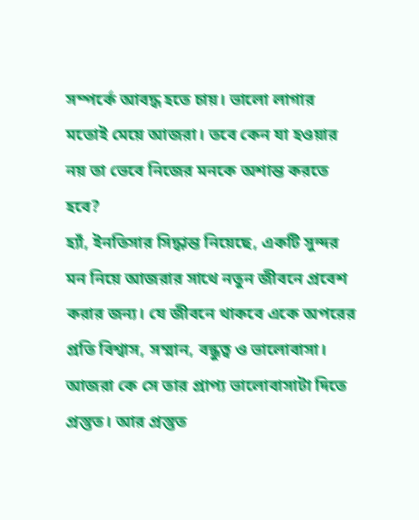সম্পর্কে আবদ্ধ হতে চায়। ভালো লাগার মতোই মেয়ে আজরা। তবে কেন যা হওয়ার নয় তা ভেবে নিজের মনকে অশান্ত করতে হবে?
হ্যাঁ, ইনতিসার সিদ্ধান্ত নিয়েছে, একটি সুন্দর মন নিয়ে আজরার সাথে নতুন জীবনে প্রবেশ করার জন্য। যে জীবনে থাকবে একে অপরের প্রতি বিশ্বাস, সম্মান, বন্ধুত্ব ও ভালোবাসা।
আজরা কে সে তার প্রাপ্য ভালোবাসাটা দিতে প্রস্তুত। আর প্রস্তুত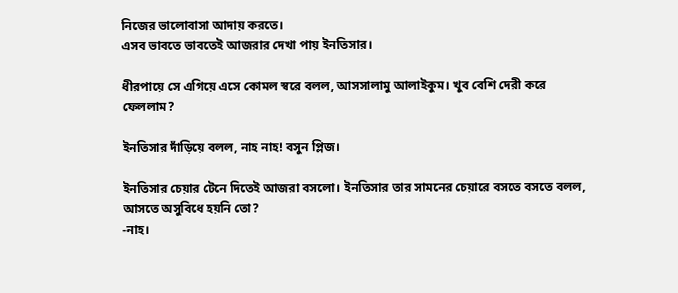নিজের ভালোবাসা আদায় করতে।
এসব ভাবতে ভাবতেই আজরার দেখা পায় ইনতিসার।

ধীরপায়ে সে এগিয়ে এসে কোমল স্বরে বলল, আসসালামু আলাইকুম। খুব বেশি দেরী করে ফেললাম?

ইনতিসার দাঁড়িয়ে বলল, নাহ নাহ! বসুন প্লিজ।

ইনতিসার চেয়ার টেনে দিতেই আজরা বসলো। ইনতিসার তার সামনের চেয়ারে বসতে বসতে বলল, আসতে অসুবিধে হয়নি তো?
-নাহ।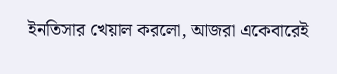ইনতিসার খেয়াল করলো, আজরা একেবারেই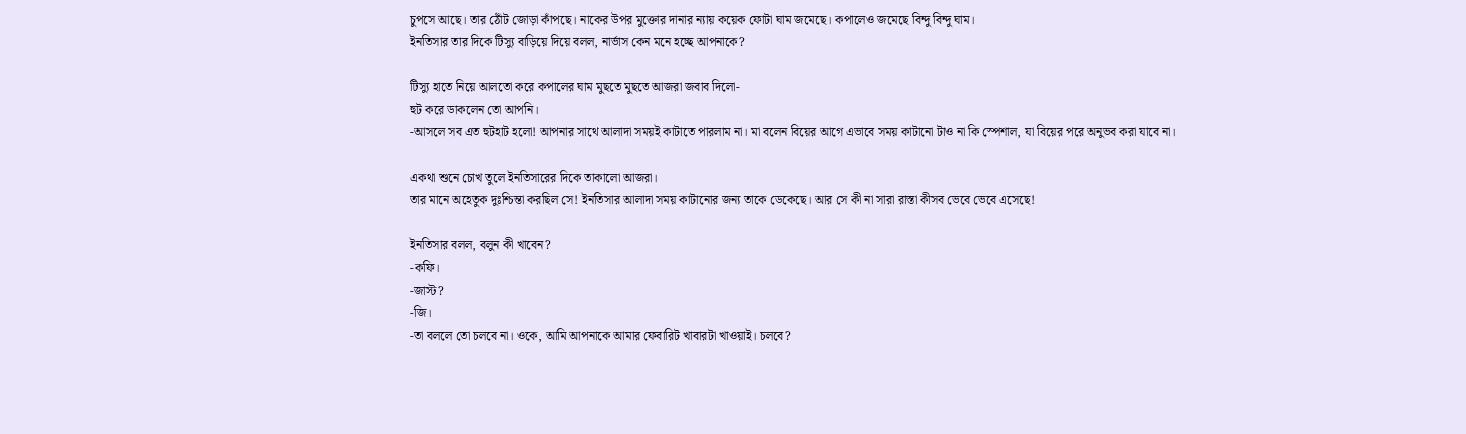চুপসে আছে। তার ঠোঁট জোড়া কাঁপছে। নাকের উপর মুক্তোর দানার ন্যায় কয়েক ফোটা ঘাম জমেছে। কপালেও জমেছে বিন্দু বিন্দু ঘাম।
ইনতিসার তার দিকে টিস্যু বাড়িয়ে দিয়ে বলল, নার্ভাস কেন মনে হচ্ছে আপনাকে?

টিস্যু হাতে নিয়ে আলতো করে কপালের ঘাম মুছতে মুছতে আজরা জবাব দিলো-
হুট করে ডাকলেন তো আপনি।
-আসলে সব এত হুটহাট হলো! আপনার সাথে আলাদা সময়ই কাটাতে পারলাম না। মা বলেন বিয়ের আগে এভাবে সময় কাটানো টাও না কি স্পেশাল, যা বিয়ের পরে অনুভব করা যাবে না।

একথা শুনে চোখ তুলে ইনতিসারের দিকে তাকালো আজরা।
তার মানে অহেতুক দুঃশ্চিন্তা করছিল সে! ইনতিসার আলাদা সময় কাটানোর জন্য তাকে ডেকেছে। আর সে কী না সারা রাস্তা কীসব ভেবে ভেবে এসেছে!

ইনতিসার বলল, বলুন কী খাবেন?
-কফি।
-জাস্ট?
-জি।
-তা বললে তো চলবে না। ওকে, আমি আপনাকে আমার ফেবারিট খাবারটা খাওয়াই। চলবে?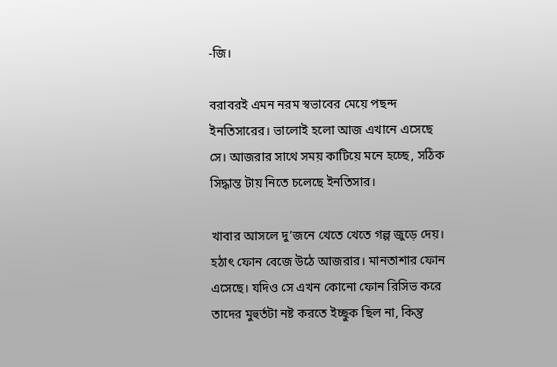-জি।

বরাবরই এমন নরম স্বভাবের মেয়ে পছন্দ ইনতিসারের। ভালোই হলো আজ এখানে এসেছে সে। আজরার সাথে সময় কাটিয়ে মনে হচ্ছে, সঠিক সিদ্ধান্ত টায় নিতে চলেছে ইনতিসার।

খাবার আসলে দু’জনে খেতে খেতে গল্প জুড়ে দেয়।
হঠাৎ ফোন বেজে উঠে আজরার। মানতাশার ফোন এসেছে। যদিও সে এখন কোনো ফোন রিসিভ করে তাদের মুহুর্তটা নষ্ট করতে ইচ্ছুক ছিল না, কিন্তু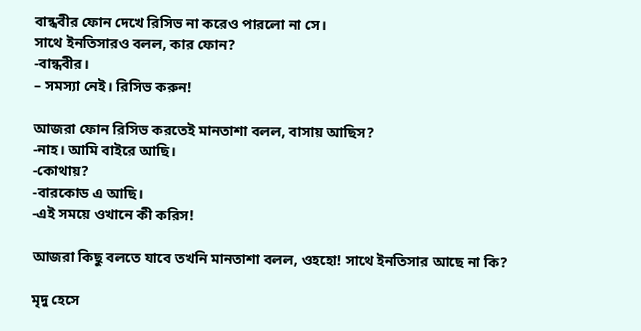বান্ধবীর ফোন দেখে রিসিভ না করেও পারলো না সে।
সাথে ইনতিসারও বলল, কার ফোন?
-বান্ধবীর।
– সমস্যা নেই। রিসিভ করুন!

আজরা ফোন রিসিভ করতেই মানতাশা বলল, বাসায় আছিস?
-নাহ। আমি বাইরে আছি।
-কোথায়?
-বারকোড এ আছি।
-এই সময়ে ওখানে কী করিস!

আজরা কিছু বলতে যাবে তখনি মানতাশা বলল, ওহহো! সাথে ইনতিসার আছে না কি?

মৃদু হেসে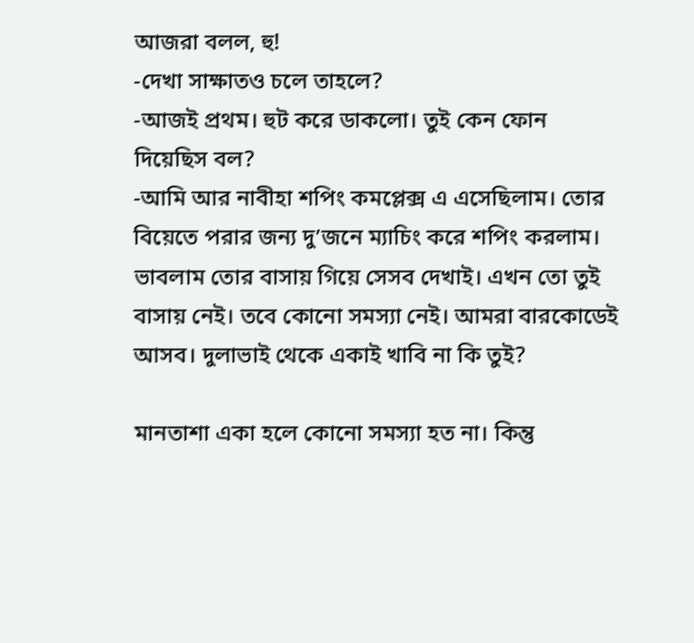আজরা বলল, হু!
-দেখা সাক্ষাতও চলে তাহলে?
-আজই প্রথম। হুট করে ডাকলো। তুই কেন ফোন দিয়েছিস বল?
-আমি আর নাবীহা শপিং কমপ্লেক্স এ এসেছিলাম। তোর বিয়েতে পরার জন্য দু’জনে ম্যাচিং করে শপিং করলাম। ভাবলাম তোর বাসায় গিয়ে সেসব দেখাই। এখন তো তুই বাসায় নেই। তবে কোনো সমস্যা নেই। আমরা বারকোডেই আসব। দুলাভাই থেকে একাই খাবি না কি তুই?

মানতাশা একা হলে কোনো সমস্যা হত না। কিন্তু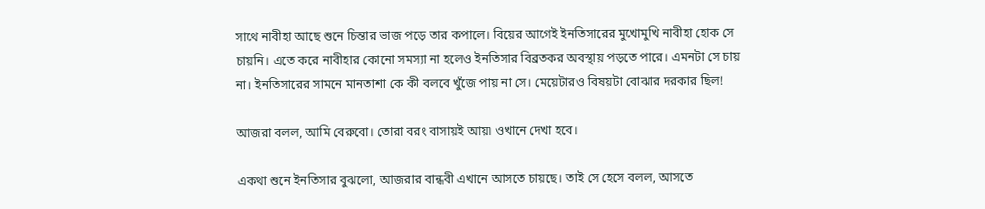সাথে নাবীহা আছে শুনে চিন্তার ভাজ পড়ে তার কপালে। বিয়ের আগেই ইনতিসারের মুখোমুখি নাবীহা হোক সে চায়নি। এতে করে নাবীহার কোনো সমস্যা না হলেও ইনতিসার বিব্রতকর অবস্থায় পড়তে পারে। এমনটা সে চায় না। ইনতিসারের সামনে মানতাশা কে কী বলবে খুঁজে পায় না সে। মেয়েটারও বিষয়টা বোঝার দরকার ছিল!

আজরা বলল, আমি বেরুবো। তোরা বরং বাসায়ই আয়৷ ওখানে দেখা হবে।

একথা শুনে ইনতিসার বুঝলো, আজরার বান্ধবী এখানে আসতে চায়ছে। তাই সে হেসে বলল, আসতে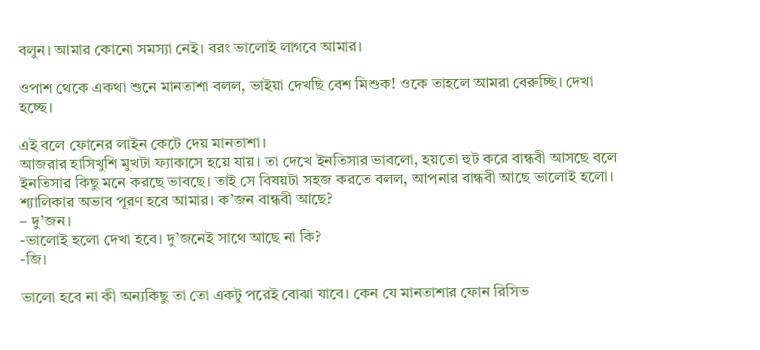বলুন। আমার কোনো সমস্যা নেই। বরং ভালোই লাগবে আমার।

ওপাশ থেকে একথা শুনে মানতাশা বলল, ভাইয়া দেখছি বেশ মিশুক! ওকে তাহলে আমরা বেরুচ্ছি। দেখা হচ্ছে।

এই বলে ফোনের লাইন কেটে দেয় মানতাশা।
আজরার হাসিখুশি মুখটা ফ্যাকাসে হয়ে যায়। তা দেখে ইনতিসার ভাবলো, হয়তো হুট করে বান্ধবী আসছে বলে ইনতিসার কিছু মনে করছে ভাবছে। তাই সে বিষয়টা সহজ করতে বলল, আপনার বান্ধবী আছে ভালোই হলো। শ্যালিকার অভাব পূরণ হবে আমার। ক’জন বান্ধবী আছে?
– দু’জন।
-ভালোই হলো দেখা হবে। দু’জনেই সাথে আছে না কি?
-জি।

ভালো হবে না কী অন্যকিছু তা তো একটু পরেই বোঝা যাবে। কেন যে মানতাশার ফোন রিসিভ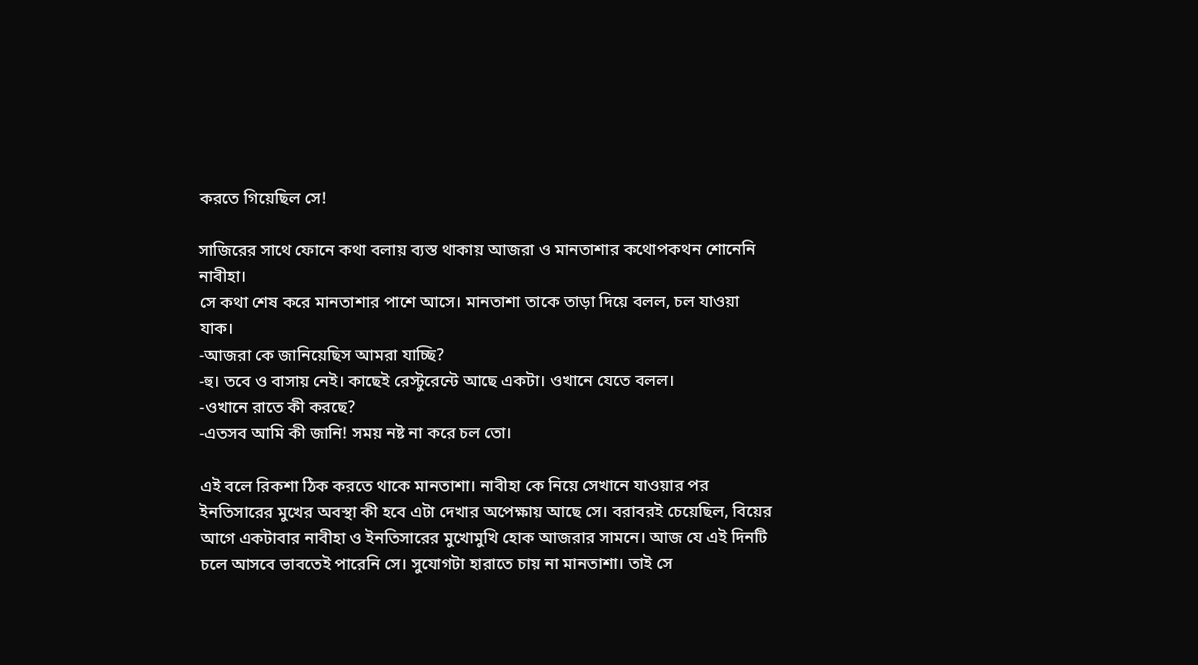করতে গিয়েছিল সে!

সাজিরের সাথে ফোনে কথা বলায় ব্যস্ত থাকায় আজরা ও মানতাশার কথোপকথন শোনেনি নাবীহা।
সে কথা শেষ করে মানতাশার পাশে আসে। মানতাশা তাকে তাড়া দিয়ে বলল, চল যাওয়া যাক।
-আজরা কে জানিয়েছিস আমরা যাচ্ছি?
-হু। তবে ও বাসায় নেই। কাছেই রেস্টুরেন্টে আছে একটা। ওখানে যেতে বলল।
-ওখানে রাতে কী করছে?
-এতসব আমি কী জানি! সময় নষ্ট না করে চল তো।

এই বলে রিকশা ঠিক করতে থাকে মানতাশা। নাবীহা কে নিয়ে সেখানে যাওয়ার পর ইনতিসারের মুখের অবস্থা কী হবে এটা দেখার অপেক্ষায় আছে সে। বরাবরই চেয়েছিল, বিয়ের আগে একটাবার নাবীহা ও ইনতিসারের মুখোমুখি হোক আজরার সামনে। আজ যে এই দিনটি চলে আসবে ভাবতেই পারেনি সে। সুযোগটা হারাতে চায় না মানতাশা। তাই সে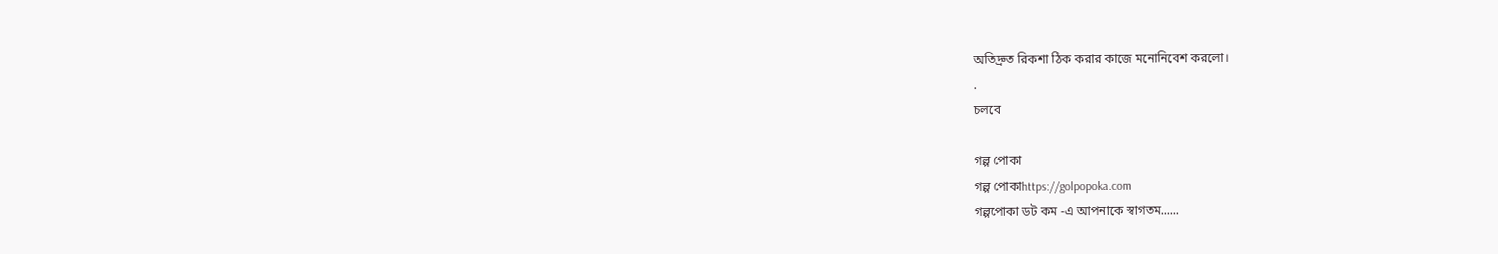অতিদ্রুত রিকশা ঠিক করার কাজে মনোনিবেশ করলো।
.
চলবে

গল্প পোকা
গল্প পোকাhttps://golpopoka.com
গল্পপোকা ডট কম -এ আপনাকে স্বাগতম......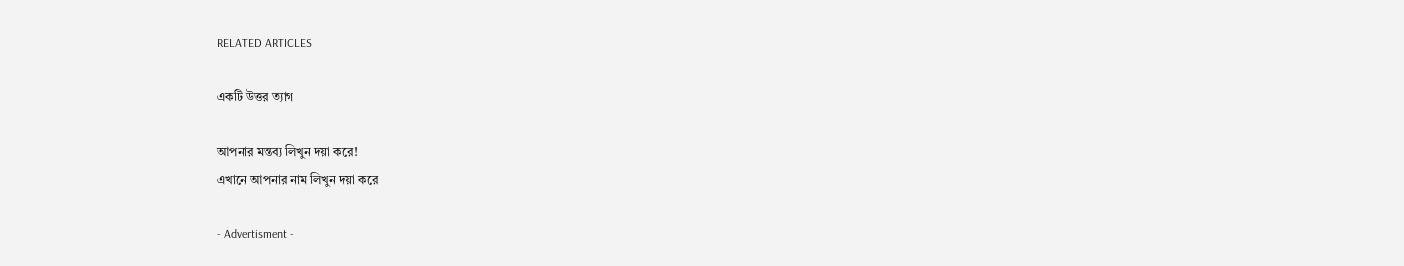RELATED ARTICLES

একটি উত্তর ত্যাগ

আপনার মন্তব্য লিখুন দয়া করে!
এখানে আপনার নাম লিখুন দয়া করে

- Advertisment -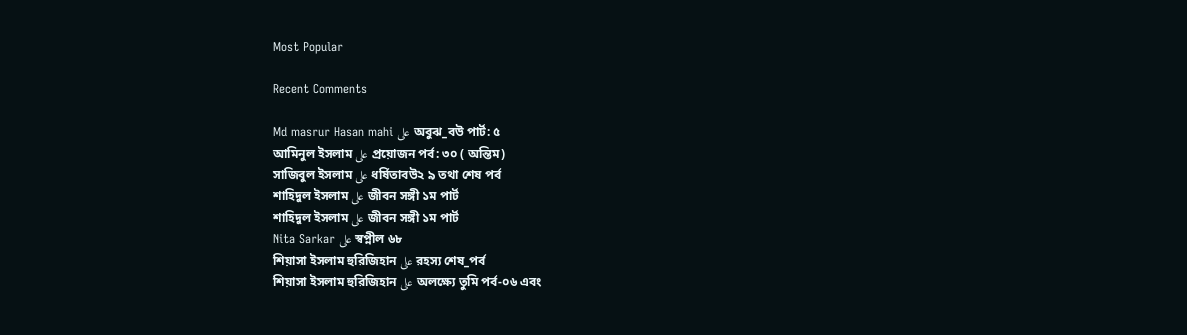Most Popular

Recent Comments

Md masrur Hasan mahi على অবুঝ_বউ পার্ট: ৫
আমিনুল ইসলাম على প্রয়োজন পর্ব: ৩০ ( অন্তিম)
সাজিবুল ইসলাম على ধর্ষিতাবউ২ ৯ তথা শেষ পর্ব
শাহিদুল ইসলাম على জীবন সঙ্গী ১ম পার্ট
শাহিদুল ইসলাম على জীবন সঙ্গী ১ম পার্ট
Nita Sarkar على স্বপ্নীল ৬৮
শিয়াসা ইসলাম হুরিজিহান على রহস্য শেষ_পর্ব
শিয়াসা ইসলাম হুরিজিহান على অলক্ষ্যে তুমি পর্ব-০৬ এবং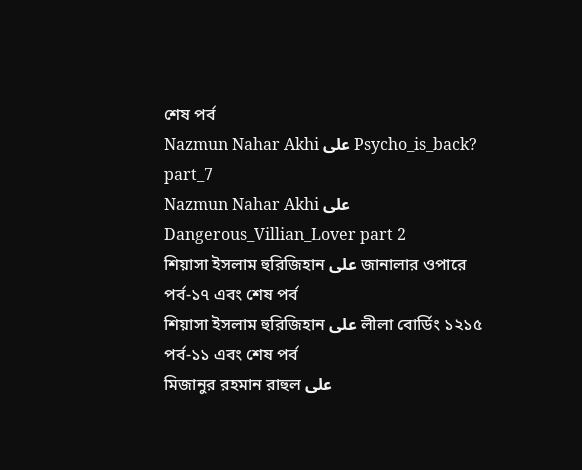শেষ পর্ব
Nazmun Nahar Akhi على Psycho_is_back? part_7
Nazmun Nahar Akhi على Dangerous_Villian_Lover part 2
শিয়াসা ইসলাম হুরিজিহান على জানালার ওপারে পর্ব-১৭ এবং শেষ পর্ব
শিয়াসা ইসলাম হুরিজিহান على লীলা বোর্ডিং ১২১৫ পর্ব-১১ এবং শেষ পর্ব
মিজানুর রহমান রাহুল على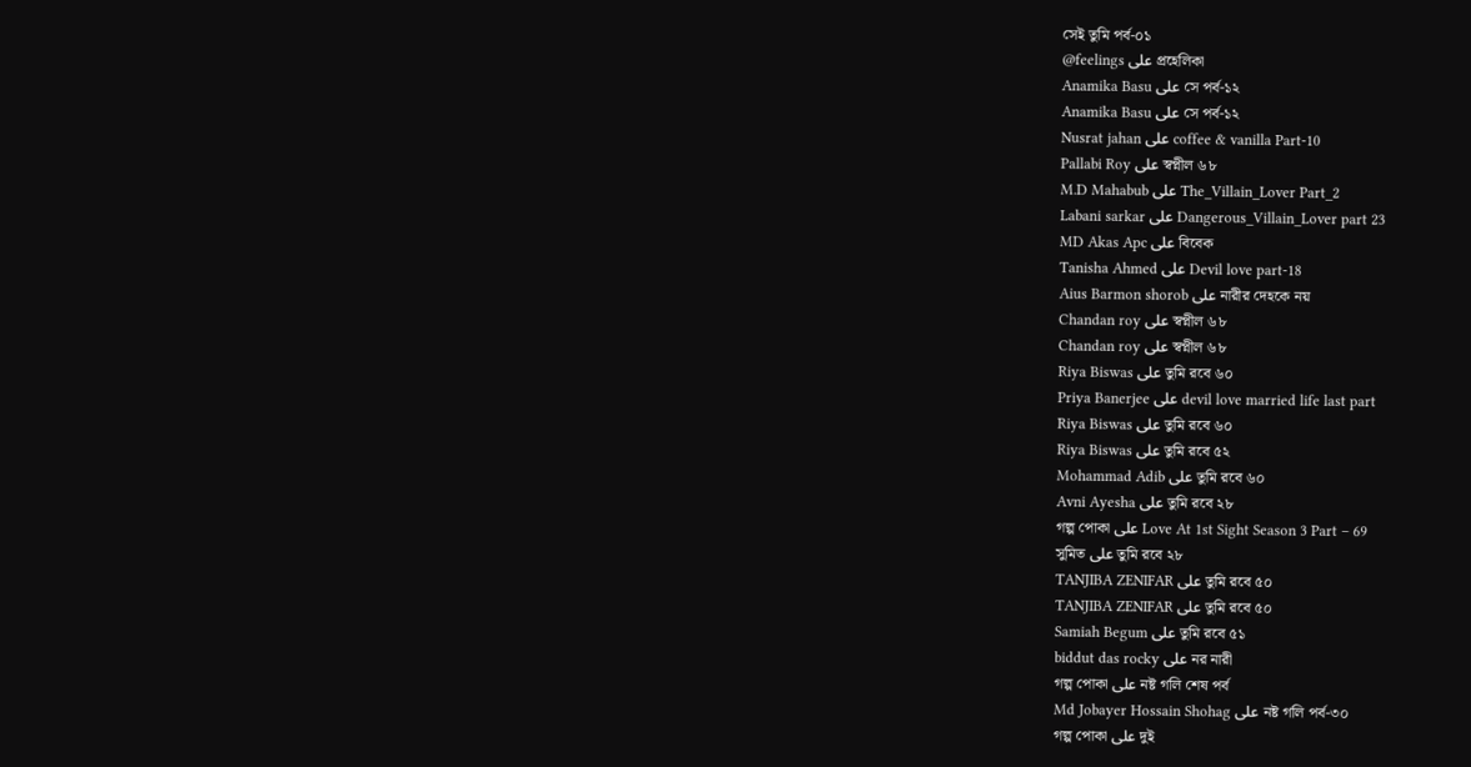সেই তুমি পর্ব-০১
@feelings على প্রহেলিকা
Anamika Basu على সে পর্ব-১২
Anamika Basu على সে পর্ব-১২
Nusrat jahan على coffee & vanilla Part-10
Pallabi Roy على স্বপ্নীল ৬৮
M.D Mahabub على The_Villain_Lover Part_2
Labani sarkar على Dangerous_Villain_Lover part 23
MD Akas Apc على বিবেক
Tanisha Ahmed على Devil love part-18
Aius Barmon shorob على নারীর দেহকে নয়
Chandan roy على স্বপ্নীল ৬৮
Chandan roy على স্বপ্নীল ৬৮
Riya Biswas على তুমি রবে ৬০
Priya Banerjee على devil love married life last part
Riya Biswas على তুমি রবে ৬০
Riya Biswas على তুমি রবে ৫২
Mohammad Adib على তুমি রবে ৬০
Avni Ayesha على তুমি রবে ২৮
গল্প পোকা على Love At 1st Sight Season 3 Part – 69
সুমিত على তুমি রবে ২৮
TANJIBA ZENIFAR على তুমি রবে ৫০
TANJIBA ZENIFAR على তুমি রবে ৫০
Samiah Begum على তুমি রবে ৫১
biddut das rocky على নর নারী
গল্প পোকা على নষ্ট গলি শেষ পর্ব
Md Jobayer Hossain Shohag على নষ্ট গলি পর্ব-৩০
গল্প পোকা على দুই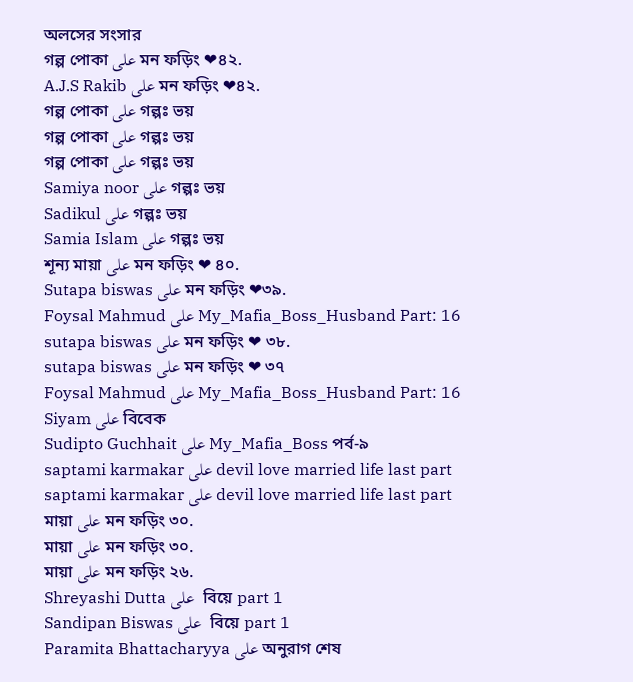অলসের সংসার
গল্প পোকা على মন ফড়িং ❤৪২.
A.J.S Rakib على মন ফড়িং ❤৪২.
গল্প পোকা على গল্পঃ ভয়
গল্প পোকা على গল্পঃ ভয়
গল্প পোকা على গল্পঃ ভয়
Samiya noor على গল্পঃ ভয়
Sadikul على গল্পঃ ভয়
Samia Islam على গল্পঃ ভয়
শূন্য মায়া على মন ফড়িং ❤ ৪০.
Sutapa biswas على মন ফড়িং ❤৩৯.
Foysal Mahmud على My_Mafia_Boss_Husband Part: 16
sutapa biswas على মন ফড়িং ❤ ৩৮.
sutapa biswas على মন ফড়িং ❤ ৩৭
Foysal Mahmud على My_Mafia_Boss_Husband Part: 16
Siyam على বিবেক
Sudipto Guchhait على My_Mafia_Boss পর্ব-৯
saptami karmakar على devil love married life last part
saptami karmakar على devil love married life last part
মায়া على মন ফড়িং ৩০.
মায়া على মন ফড়িং ৩০.
মায়া على মন ফড়িং ২৬.
Shreyashi Dutta على  বিয়ে part 1
Sandipan Biswas على  বিয়ে part 1
Paramita Bhattacharyya على অনুরাগ শেষ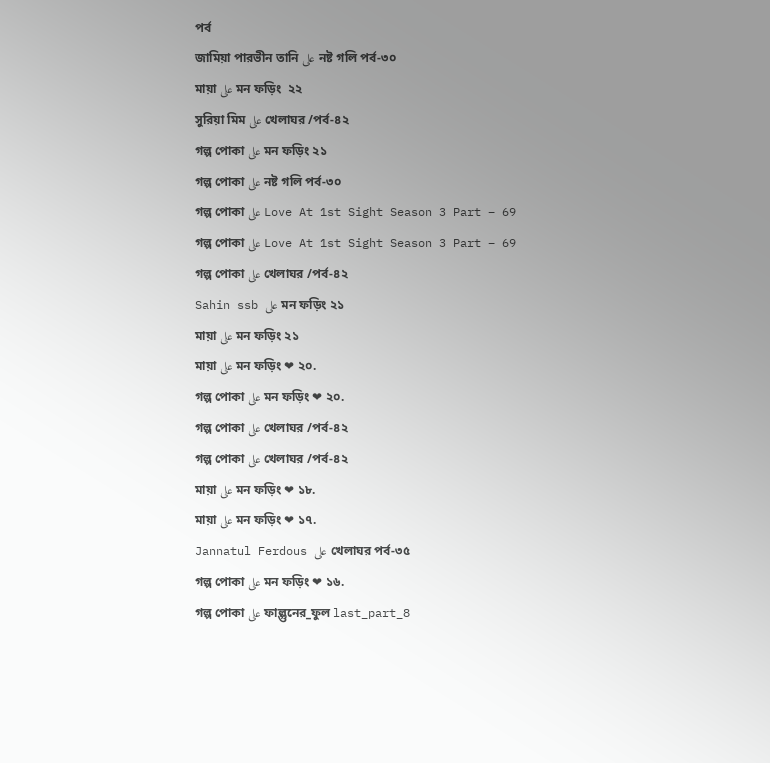পর্ব
জামিয়া পারভীন তানি على নষ্ট গলি পর্ব-৩০
মায়া على মন ফড়িং  ২২
সুরিয়া মিম على খেলাঘর /পর্ব-৪২
গল্প পোকা على মন ফড়িং ২১
গল্প পোকা على নষ্ট গলি পর্ব-৩০
গল্প পোকা على Love At 1st Sight Season 3 Part – 69
গল্প পোকা على Love At 1st Sight Season 3 Part – 69
গল্প পোকা على খেলাঘর /পর্ব-৪২
Sahin ssb على মন ফড়িং ২১
মায়া على মন ফড়িং ২১
মায়া على মন ফড়িং ❤ ২০.
গল্প পোকা على মন ফড়িং ❤ ২০.
গল্প পোকা على খেলাঘর /পর্ব-৪২
গল্প পোকা على খেলাঘর /পর্ব-৪২
মায়া على মন ফড়িং ❤ ১৮.
মায়া على মন ফড়িং ❤ ১৭.
Jannatul Ferdous على খেলাঘর পর্ব-৩৫
গল্প পোকা على মন ফড়িং ❤ ১৬.
গল্প পোকা على ফাল্গুনের_ফুল last_part_8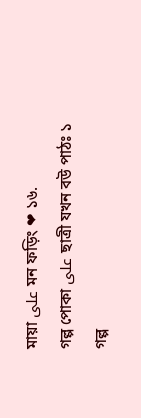মায়া على মন ফড়িং ❤ ১৬.
গল্প পোকা على ছাত্রী যখন বউ পাঠঃ ১
গল্প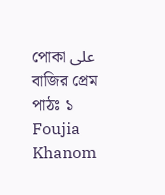পোকা على বাজির প্রেম পাঠঃ ১
Foujia Khanom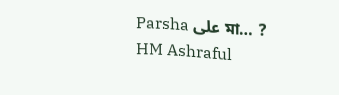Parsha على মা… ?
HM Ashraful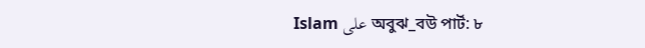Islam على অবুঝ_বউ পার্ট: ৮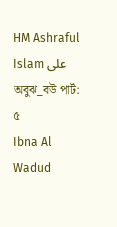HM Ashraful Islam على অবুঝ_বউ পার্ট: ৫
Ibna Al Wadud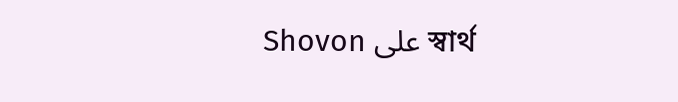Shovon على স্বার্থ